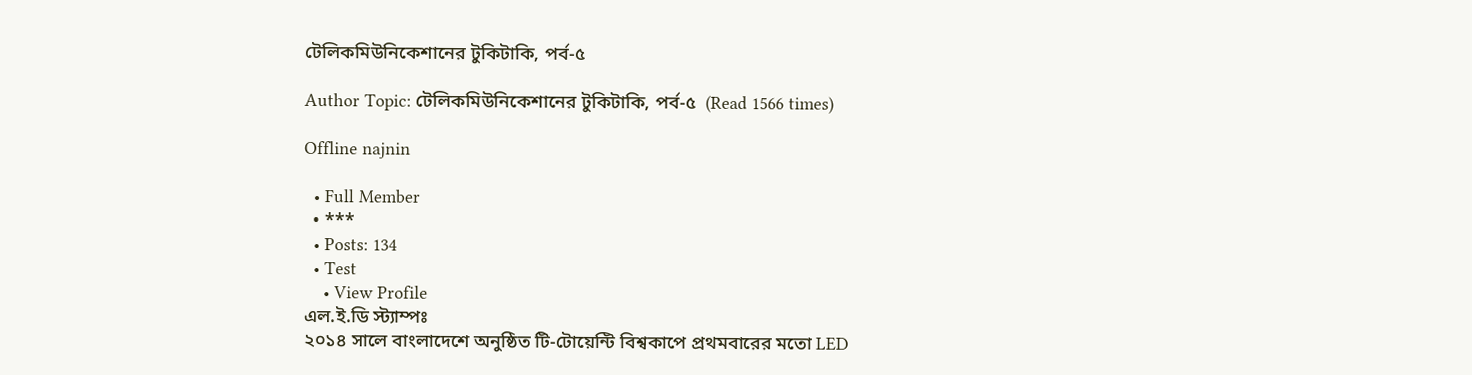টেলিকমিউনিকেশানের টুকিটাকি, পর্ব-৫

Author Topic: টেলিকমিউনিকেশানের টুকিটাকি, পর্ব-৫  (Read 1566 times)

Offline najnin

  • Full Member
  • ***
  • Posts: 134
  • Test
    • View Profile
এল.ই.ডি স্ট্যাম্পঃ
২০১৪ সালে বাংলাদেশে অনুষ্ঠিত টি-টোয়েন্টি বিশ্বকাপে প্রথমবারের মতো LED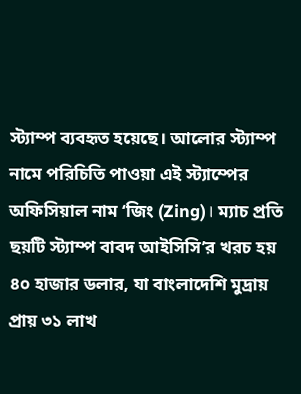স্ট্যাম্প ব্যবহৃত হয়েছে। আলোর স্ট্যাম্প নামে পরিচিতি পাওয়া এই স্ট্যাম্পের অফিসিয়াল নাম ‘জিং (Zing)। ম্যাচ প্রতি ছয়টি স্ট্যাম্প বাবদ আইসিসি’র খরচ হয় ৪০ হাজার ডলার, যা বাংলাদেশি মুদ্রায় প্রায় ৩১ লাখ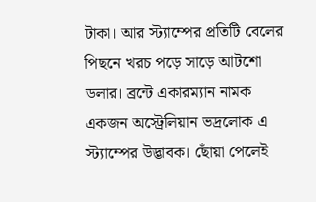টাকা। আর স্ট্যাম্পের প্রতিটি বেলের পিছনে খরচ পড়ে সাড়ে আটশো ডলার। ব্রন্টে একারম্যান নামক একজন অস্ট্রেলিয়ান ভদ্রলোক এ স্ট্যাম্পের উদ্ভাবক। ছোঁয়া পেলেই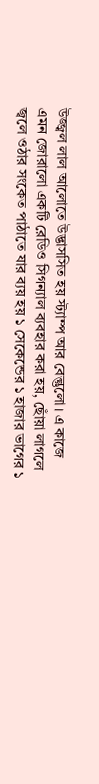উজ্জ্বল লাল আলোতে উদ্ভাসসিত হয় স্ট্যাম্প আর বেল্গুলো। এ কাজে এমন জোরালো একটি রেডিও সিগন্যাল ব্যবহার করা হয়, ছোঁয়া লাগলে জ্বলে ওঠার সংকেত পাঠাতে যার ব্যয় হয় ১ সেকেন্ডের ১ হাজার ভাগের ১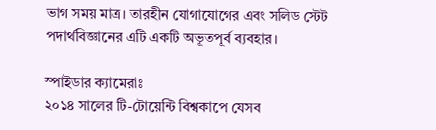ভাগ সময় মাত্র। তারহীন যোগাযোগের এবং সলিড স্টেট পদার্থবিজ্ঞানের এটি একটি অভূতপূর্ব ব্যবহার।

স্পাইডার ক্যামেরাঃ
২০১৪ সালের টি-টোয়েন্টি বিশ্বকাপে যেসব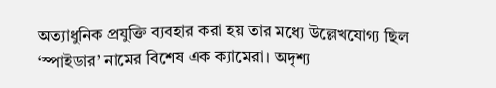অত্যাধুনিক প্রযুক্তি ব্যবহার করা হয় তার মধ্যে উল্লেখযোগ্য ছিল ‘স্পাইডার’ নামের বিশেষ এক ক্যামেরা। অদৃশ্য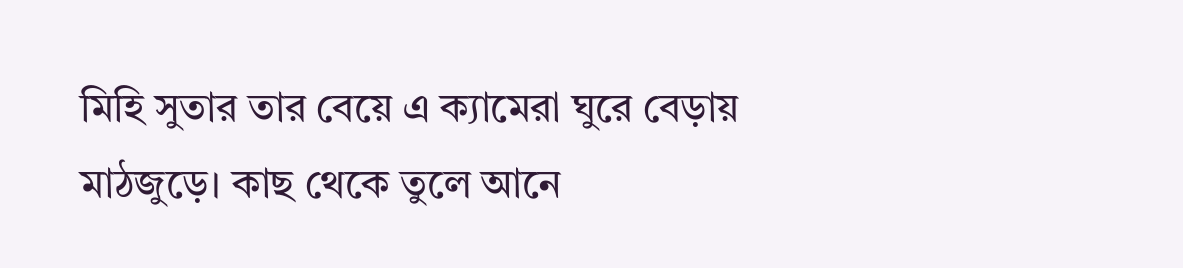মিহি সুতার তার বেয়ে এ ক্যামেরা ঘুরে বেড়ায় মাঠজুড়ে। কাছ থেকে তুলে আনে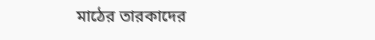মাঠের তারকাদের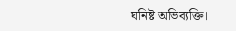ঘনিষ্ট অভিব্যক্তি।